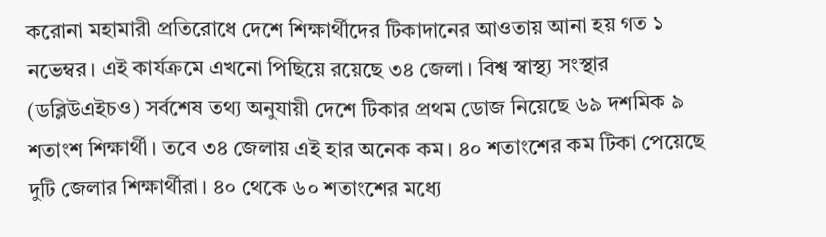করোনা মহামারী প্রতিরোধে দেশে শিক্ষার্থীদের টিকাদানের আওতায় আনা হয় গত ১ নভেম্বর। এই কার্যক্রমে এখনো পিছিয়ে রয়েছে ৩৪ জেলা। বিশ্ব স্বাস্থ্য সংস্থার (ডব্লিউএইচও) সর্বশেষ তথ্য অনুযায়ী দেশে টিকার প্রথম ডোজ নিয়েছে ৬৯ দশমিক ৯ শতাংশ শিক্ষার্থী। তবে ৩৪ জেলায় এই হার অনেক কম। ৪০ শতাংশের কম টিকা পেয়েছে দুটি জেলার শিক্ষার্থীরা। ৪০ থেকে ৬০ শতাংশের মধ্যে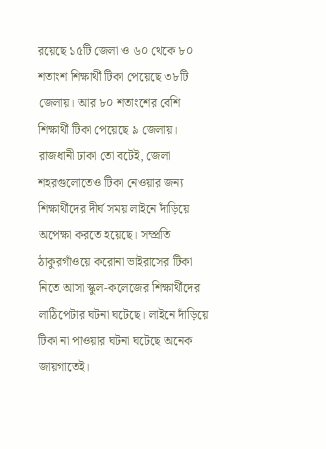রয়েছে ১৫টি জেলা ও ৬০ থেকে ৮০ শতাংশ শিক্ষার্থী টিকা পেয়েছে ৩৮টি জেলায়। আর ৮০ শতাংশের বেশি শিক্ষার্থী টিকা পেয়েছে ৯ জেলায়।
রাজধানী ঢাকা তো বটেই, জেলা শহরগুলোতেও টিকা নেওয়ার জন্য শিক্ষার্থীদের দীর্ঘ সময় লাইনে দাঁড়িয়ে অপেক্ষা করতে হয়েছে। সম্প্রতি ঠাকুরগাঁওয়ে করোনা ভাইরাসের টিকা নিতে আসা স্কুল-কলেজের শিক্ষার্থীদের লাঠিপেটার ঘটনা ঘটেছে। লাইনে দাঁড়িয়ে টিকা না পাওয়ার ঘটনা ঘটেছে অনেক জায়গাতেই।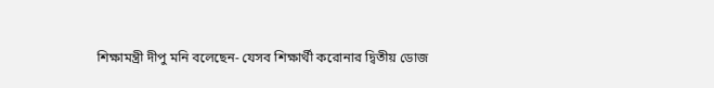শিক্ষামন্ত্রী দীপু মনি বলেছেন- যেসব শিক্ষার্থী করোনার দ্বিতীয় ডোজ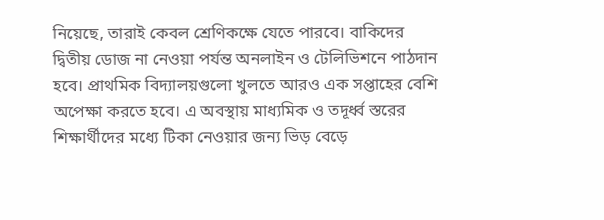নিয়েছে, তারাই কেবল শ্রেণিকক্ষে যেতে পারবে। বাকিদের দ্বিতীয় ডোজ না নেওয়া পর্যন্ত অনলাইন ও টেলিভিশনে পাঠদান হবে। প্রাথমিক বিদ্যালয়গুলো খুলতে আরও এক সপ্তাহের বেশি অপেক্ষা করতে হবে। এ অবস্থায় মাধ্যমিক ও তদূর্ধ্ব স্তরের শিক্ষার্থীদের মধ্যে টিকা নেওয়ার জন্য ভিড় বেড়ে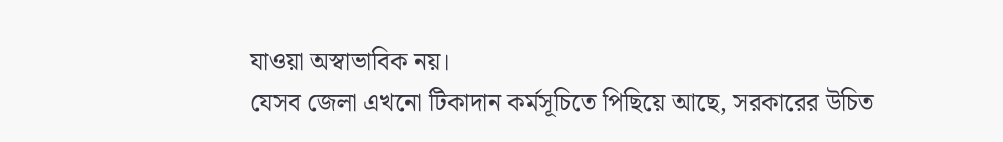যাওয়া অস্বাভাবিক নয়।
যেসব জেলা এখনো টিকাদান কর্মসূচিতে পিছিয়ে আছে, সরকারের উচিত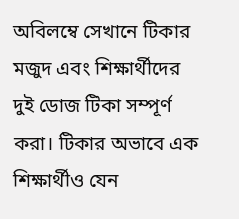অবিলম্বে সেখানে টিকার মজুদ এবং শিক্ষার্থীদের দুই ডোজ টিকা সম্পূর্ণ করা। টিকার অভাবে এক শিক্ষার্থীও যেন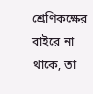শ্রেণিকক্ষের বাইরে না থাকে, তা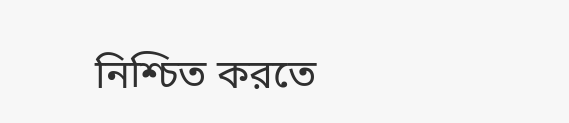নিশ্চিত করতে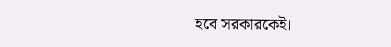হবে সরকারকেই।